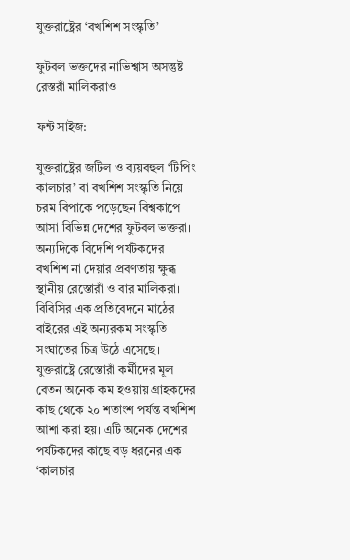যুক্তরাষ্ট্রের ‘বখশিশ সংস্কৃতি’

ফুটবল ভক্তদের নাভিশ্বাস অসন্তুষ্ট রেস্তরাঁ মালিকরাও

ফন্ট সাইজ:

যুক্তরাষ্ট্রের জটিল ও ব্যয়বহুল ‘টিপিং কালচার’ বা বখশিশ সংস্কৃতি নিয়ে চরম বিপাকে পড়েছেন বিশ্বকাপে আসা বিভিন্ন দেশের ফুটবল ভক্তরা। অন্যদিকে বিদেশি পর্যটকদের বখশিশ না দেয়ার প্রবণতায় ক্ষুব্ধ স্থানীয় রেস্তোরাঁ ও বার মালিকরা। বিবিসির এক প্রতিবেদনে মাঠের বাইরের এই অন্যরকম সংস্কৃতি সংঘাতের চিত্র উঠে এসেছে। যুক্তরাষ্ট্রে রেস্তোরাঁ কর্মীদের মূল বেতন অনেক কম হওয়ায় গ্রাহকদের কাছ থেকে ২০ শতাংশ পর্যন্ত বখশিশ আশা করা হয়। এটি অনেক দেশের পর্যটকদের কাছে বড় ধরনের এক ‘কালচার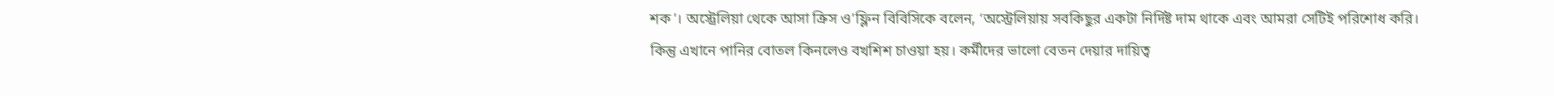শক’। অস্ট্রেলিয়া থেকে আসা ক্রিস ও’ফ্লিন বিবিসিকে বলেন, ‘অস্ট্রেলিয়ায় সবকিছুর একটা নির্দিষ্ট দাম থাকে এবং আমরা সেটিই পরিশোধ করি। কিন্তু এখানে পানির বোতল কিনলেও বখশিশ চাওয়া হয়। কর্মীদের ভালো বেতন দেয়ার দায়িত্ব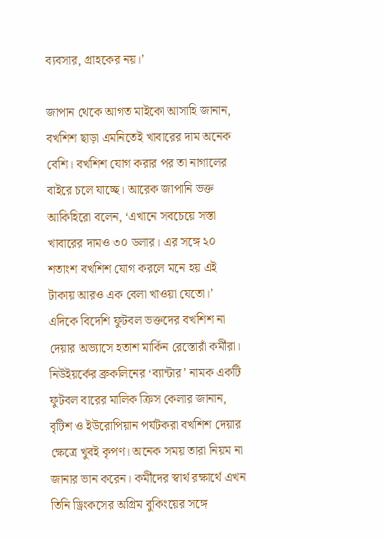ব্যবসার, গ্রাহকের নয়।’

জাপান থেকে আগত মাইকো আসাহি জানান, বখশিশ ছাড়া এমনিতেই খাবারের দাম অনেক বেশি। বখশিশ যোগ করার পর তা নাগালের বাইরে চলে যাচ্ছে। আরেক জাপানি ভক্ত আকিহিরো বলেন, ‘এখানে সবচেয়ে সস্তা খাবারের দামও ৩০ ডলার। এর সঙ্গে ২০ শতাংশ বখশিশ যোগ করলে মনে হয় এই টাকায় আরও এক বেলা খাওয়া যেতো।’ এদিকে বিদেশি ফুটবল ভক্তদের বখশিশ না দেয়ার অভ্যাসে হতাশ মার্কিন রেস্তোরাঁ কর্মীরা। নিউইয়র্কের ব্রুকলিনের ‘ব্যান্টার’ নামক একটি ফুটবল বারের মালিক ক্রিস কেলার জানান, বৃটিশ ও ইউরোপিয়ান পর্যটকরা বখশিশ দেয়ার ক্ষেত্রে খুবই কৃপণ। অনেক সময় তারা নিয়ম না জানার ভান করেন। কর্মীদের স্বার্থ রক্ষার্থে এখন তিনি ড্রিংকসের অগ্রিম বুকিংয়ের সঙ্গে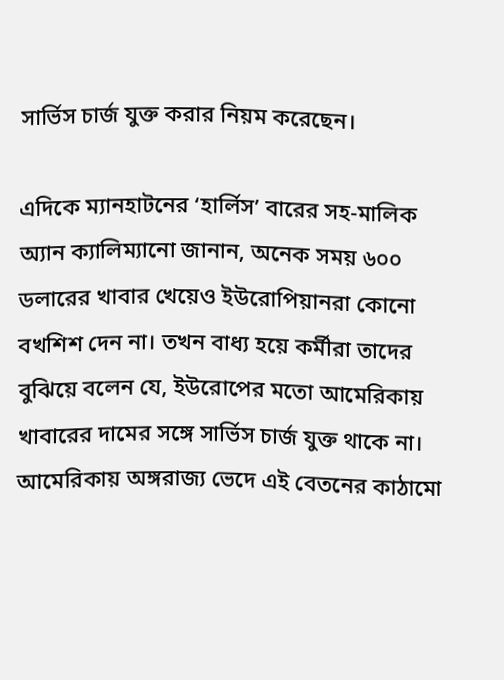সার্ভিস চার্জ যুক্ত করার নিয়ম করেছেন।

এদিকে ম্যানহাটনের ‘হার্লিস’ বারের সহ-মালিক অ্যান ক্যালিম্যানো জানান, অনেক সময় ৬০০ ডলারের খাবার খেয়েও ইউরোপিয়ানরা কোনো বখশিশ দেন না। তখন বাধ্য হয়ে কর্মীরা তাদের বুঝিয়ে বলেন যে, ইউরোপের মতো আমেরিকায় খাবারের দামের সঙ্গে সার্ভিস চার্জ যুক্ত থাকে না। আমেরিকায় অঙ্গরাজ্য ভেদে এই বেতনের কাঠামো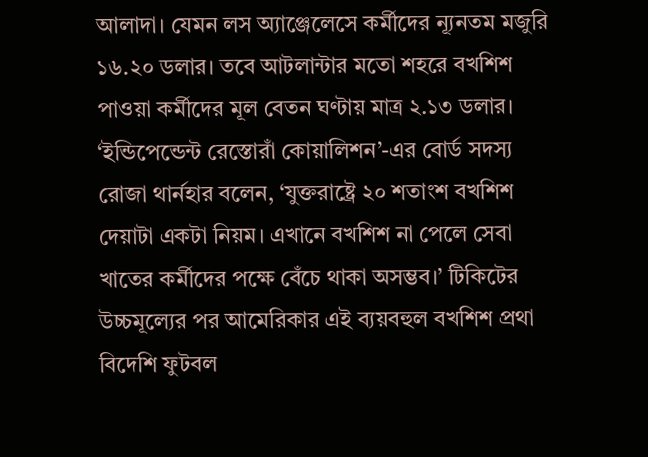আলাদা। যেমন লস অ্যাঞ্জেলেসে কর্মীদের ন্যূনতম মজুরি ১৬.২০ ডলার। তবে আটলান্টার মতো শহরে বখশিশ পাওয়া কর্মীদের মূল বেতন ঘণ্টায় মাত্র ২.১৩ ডলার। ‘ইন্ডিপেন্ডেন্ট রেস্তোরাঁ কোয়ালিশন’-এর বোর্ড সদস্য রোজা থার্নহার বলেন, ‘যুক্তরাষ্ট্রে ২০ শতাংশ বখশিশ দেয়াটা একটা নিয়ম। এখানে বখশিশ না পেলে সেবা খাতের কর্মীদের পক্ষে বেঁচে থাকা অসম্ভব।’ টিকিটের উচ্চমূল্যের পর আমেরিকার এই ব্যয়বহুল বখশিশ প্রথা বিদেশি ফুটবল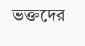ভক্তদের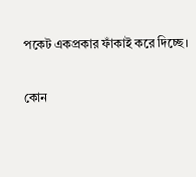পকেট একপ্রকার ফাঁকাই করে দিচ্ছে।

কোন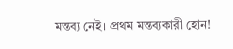মন্তব্য নেই। প্রথম মন্তব্যকারী হোন!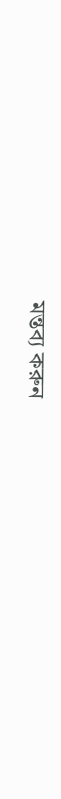মন্তব্য করুন